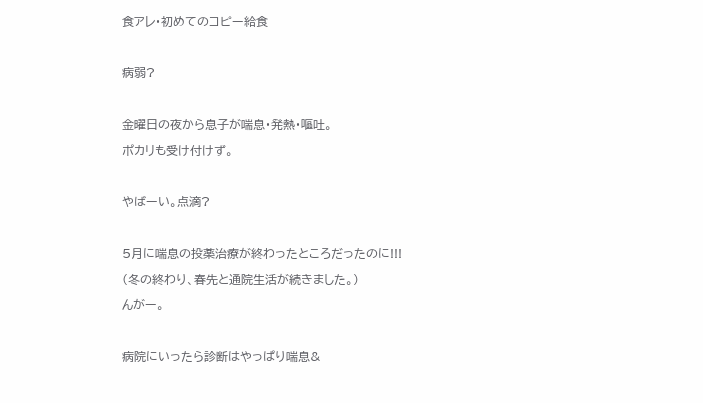食アレ・初めてのコピー給食

病弱?

金曜日の夜から息子が喘息・発熱・嘔吐。
ポカリも受け付けず。

やばーい。点滴?

5月に喘息の投薬治療が終わったところだったのに!!!
(冬の終わり、春先と通院生活が続きました。)
んがー。

病院にいったら診断はやっぱり喘息&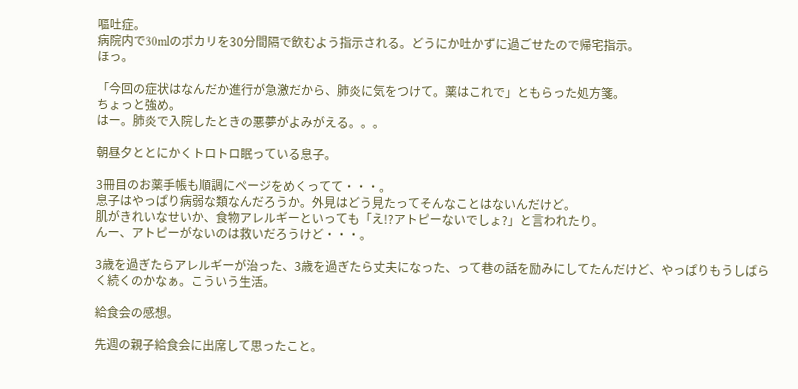嘔吐症。
病院内で30mlのポカリを30分間隔で飲むよう指示される。どうにか吐かずに過ごせたので帰宅指示。
ほっ。

「今回の症状はなんだか進行が急激だから、肺炎に気をつけて。薬はこれで」ともらった処方箋。
ちょっと強め。
はー。肺炎で入院したときの悪夢がよみがえる。。。

朝昼夕ととにかくトロトロ眠っている息子。

3冊目のお薬手帳も順調にページをめくってて・・・。
息子はやっぱり病弱な類なんだろうか。外見はどう見たってそんなことはないんだけど。
肌がきれいなせいか、食物アレルギーといっても「え!?アトピーないでしょ?」と言われたり。
んー、アトピーがないのは救いだろうけど・・・。

3歳を過ぎたらアレルギーが治った、3歳を過ぎたら丈夫になった、って巷の話を励みにしてたんだけど、やっぱりもうしばらく続くのかなぁ。こういう生活。

給食会の感想。

先週の親子給食会に出席して思ったこと。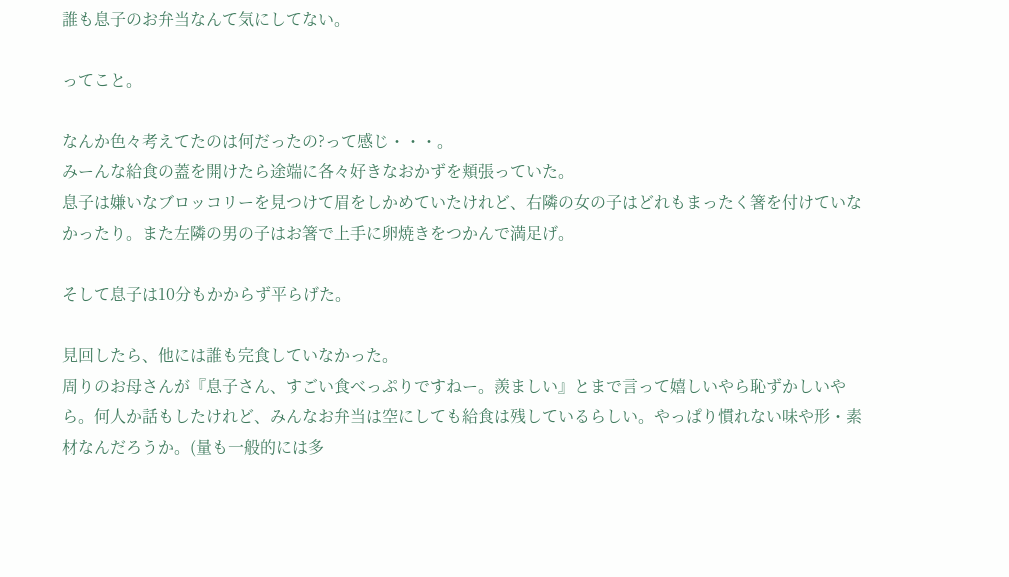誰も息子のお弁当なんて気にしてない。

ってこと。

なんか色々考えてたのは何だったの?って感じ・・・。
みーんな給食の蓋を開けたら途端に各々好きなおかずを頬張っていた。
息子は嫌いなブロッコリーを見つけて眉をしかめていたけれど、右隣の女の子はどれもまったく箸を付けていなかったり。また左隣の男の子はお箸で上手に卵焼きをつかんで満足げ。

そして息子は10分もかからず平らげた。

見回したら、他には誰も完食していなかった。
周りのお母さんが『息子さん、すごい食べっぷりですねー。羨ましい』とまで言って嬉しいやら恥ずかしいやら。何人か話もしたけれど、みんなお弁当は空にしても給食は残しているらしい。やっぱり慣れない味や形・素材なんだろうか。(量も一般的には多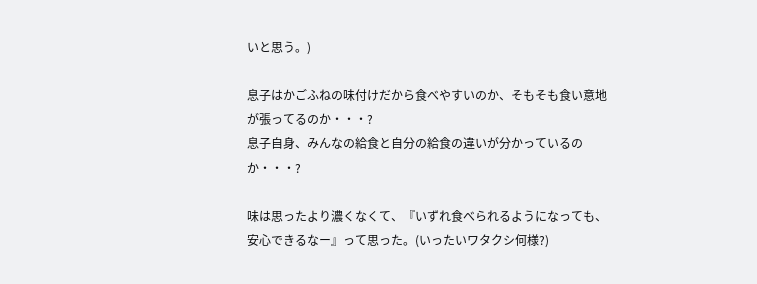いと思う。)

息子はかごふねの味付けだから食べやすいのか、そもそも食い意地が張ってるのか・・・?
息子自身、みんなの給食と自分の給食の違いが分かっているのか・・・?

味は思ったより濃くなくて、『いずれ食べられるようになっても、安心できるなー』って思った。(いったいワタクシ何様?)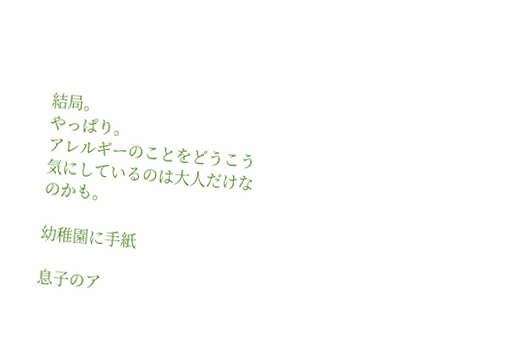結局。
やっぱり。
アレルギーのことをどうこう気にしているのは大人だけなのかも。

幼稚園に手紙

息子のア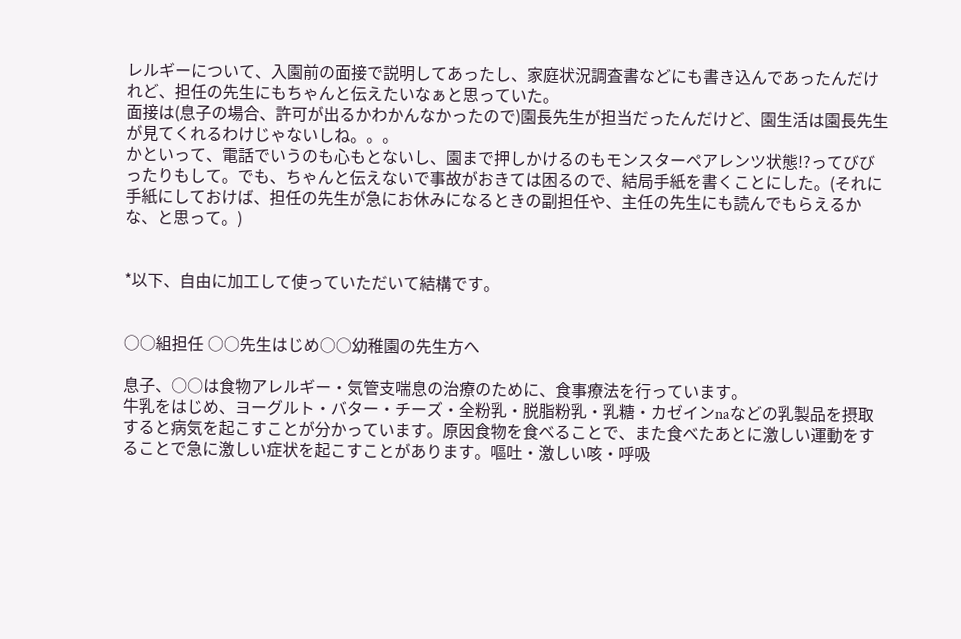レルギーについて、入園前の面接で説明してあったし、家庭状況調査書などにも書き込んであったんだけれど、担任の先生にもちゃんと伝えたいなぁと思っていた。
面接は(息子の場合、許可が出るかわかんなかったので)園長先生が担当だったんだけど、園生活は園長先生が見てくれるわけじゃないしね。。。
かといって、電話でいうのも心もとないし、園まで押しかけるのもモンスターペアレンツ状態!?ってびびったりもして。でも、ちゃんと伝えないで事故がおきては困るので、結局手紙を書くことにした。(それに手紙にしておけば、担任の先生が急にお休みになるときの副担任や、主任の先生にも読んでもらえるかな、と思って。)


*以下、自由に加工して使っていただいて結構です。


○○組担任 ○○先生はじめ○○幼稚園の先生方へ

息子、○○は食物アレルギー・気管支喘息の治療のために、食事療法を行っています。
牛乳をはじめ、ヨーグルト・バター・チーズ・全粉乳・脱脂粉乳・乳糖・カゼインnaなどの乳製品を摂取すると病気を起こすことが分かっています。原因食物を食べることで、また食べたあとに激しい運動をすることで急に激しい症状を起こすことがあります。嘔吐・激しい咳・呼吸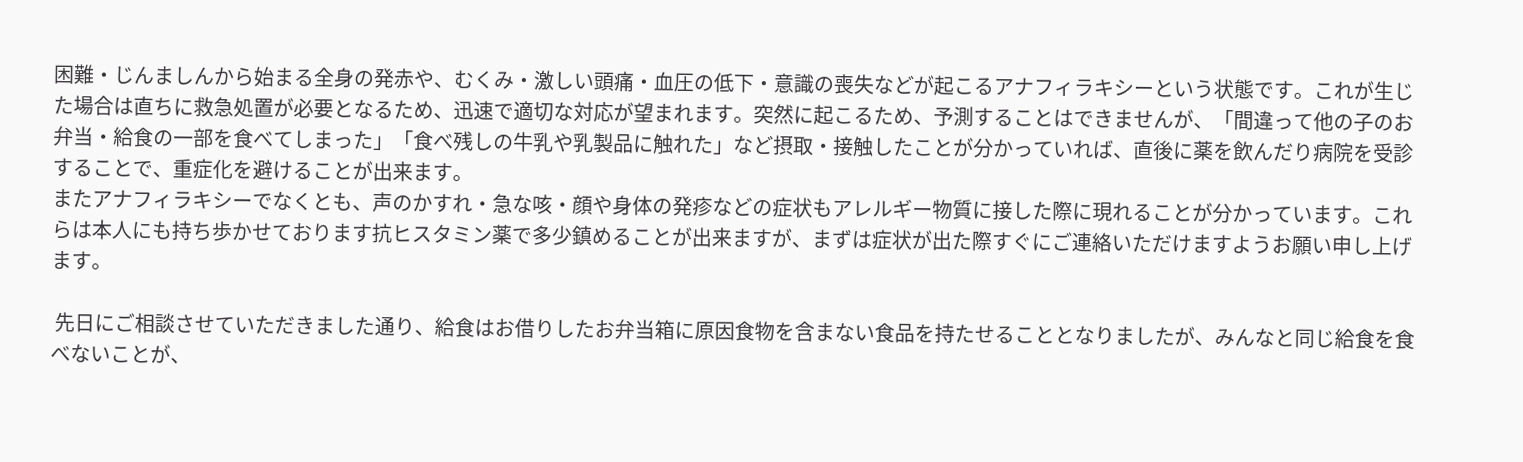困難・じんましんから始まる全身の発赤や、むくみ・激しい頭痛・血圧の低下・意識の喪失などが起こるアナフィラキシーという状態です。これが生じた場合は直ちに救急処置が必要となるため、迅速で適切な対応が望まれます。突然に起こるため、予測することはできませんが、「間違って他の子のお弁当・給食の一部を食べてしまった」「食べ残しの牛乳や乳製品に触れた」など摂取・接触したことが分かっていれば、直後に薬を飲んだり病院を受診することで、重症化を避けることが出来ます。
またアナフィラキシーでなくとも、声のかすれ・急な咳・顔や身体の発疹などの症状もアレルギー物質に接した際に現れることが分かっています。これらは本人にも持ち歩かせております抗ヒスタミン薬で多少鎮めることが出来ますが、まずは症状が出た際すぐにご連絡いただけますようお願い申し上げます。

 先日にご相談させていただきました通り、給食はお借りしたお弁当箱に原因食物を含まない食品を持たせることとなりましたが、みんなと同じ給食を食べないことが、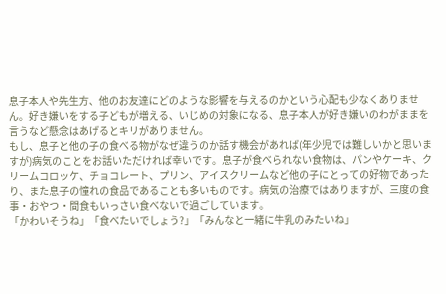息子本人や先生方、他のお友達にどのような影響を与えるのかという心配も少なくありません。好き嫌いをする子どもが増える、いじめの対象になる、息子本人が好き嫌いのわがままを言うなど懸念はあげるとキリがありません。
もし、息子と他の子の食べる物がなぜ違うのか話す機会があれば(年少児では難しいかと思いますが)病気のことをお話いただければ幸いです。息子が食べられない食物は、パンやケーキ、クリームコロッケ、チョコレート、プリン、アイスクリームなど他の子にとっての好物であったり、また息子の憧れの食品であることも多いものです。病気の治療ではありますが、三度の食事・おやつ・間食もいっさい食べないで過ごしています。
「かわいそうね」「食べたいでしょう?」「みんなと一緒に牛乳のみたいね」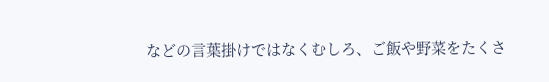などの言葉掛けではなくむしろ、ご飯や野菜をたくさ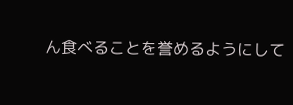ん食べることを誉めるようにして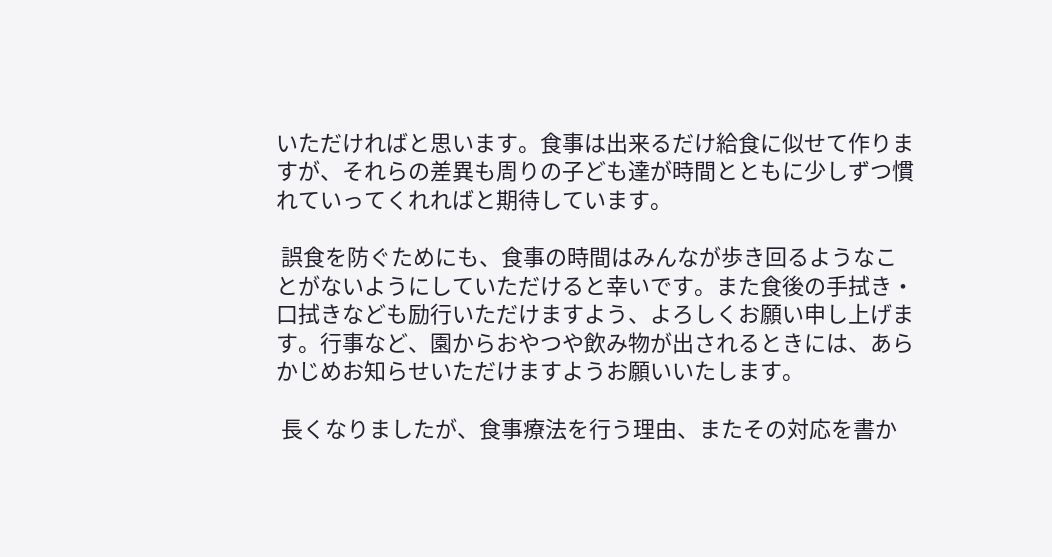いただければと思います。食事は出来るだけ給食に似せて作りますが、それらの差異も周りの子ども達が時間とともに少しずつ慣れていってくれればと期待しています。

 誤食を防ぐためにも、食事の時間はみんなが歩き回るようなことがないようにしていただけると幸いです。また食後の手拭き・口拭きなども励行いただけますよう、よろしくお願い申し上げます。行事など、園からおやつや飲み物が出されるときには、あらかじめお知らせいただけますようお願いいたします。

 長くなりましたが、食事療法を行う理由、またその対応を書か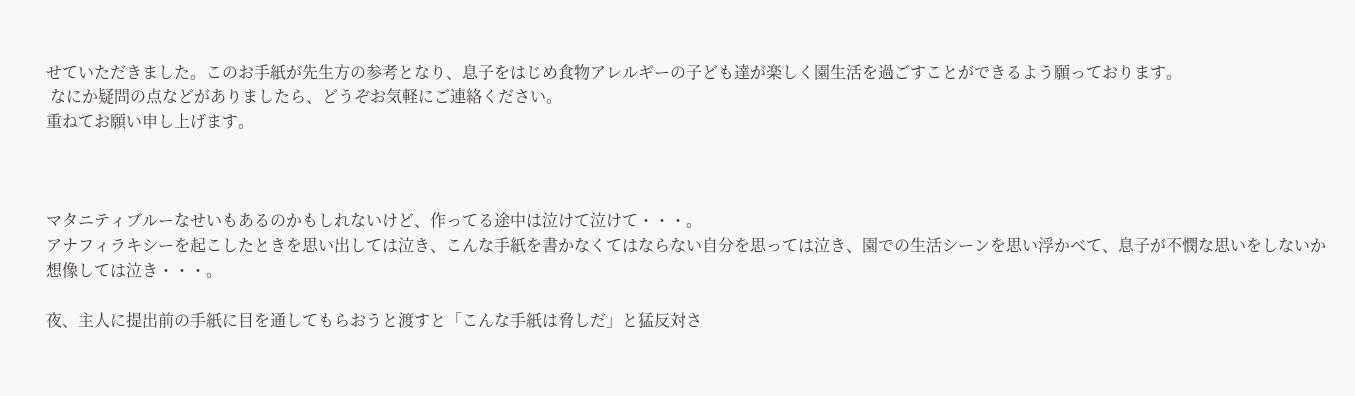せていただきました。このお手紙が先生方の参考となり、息子をはじめ食物アレルギーの子ども達が楽しく園生活を過ごすことができるよう願っております。
 なにか疑問の点などがありましたら、どうぞお気軽にご連絡ください。
重ねてお願い申し上げます。



マタニティブルーなせいもあるのかもしれないけど、作ってる途中は泣けて泣けて・・・。
アナフィラキシーを起こしたときを思い出しては泣き、こんな手紙を書かなくてはならない自分を思っては泣き、園での生活シーンを思い浮かべて、息子が不憫な思いをしないか想像しては泣き・・・。

夜、主人に提出前の手紙に目を通してもらおうと渡すと「こんな手紙は脅しだ」と猛反対さ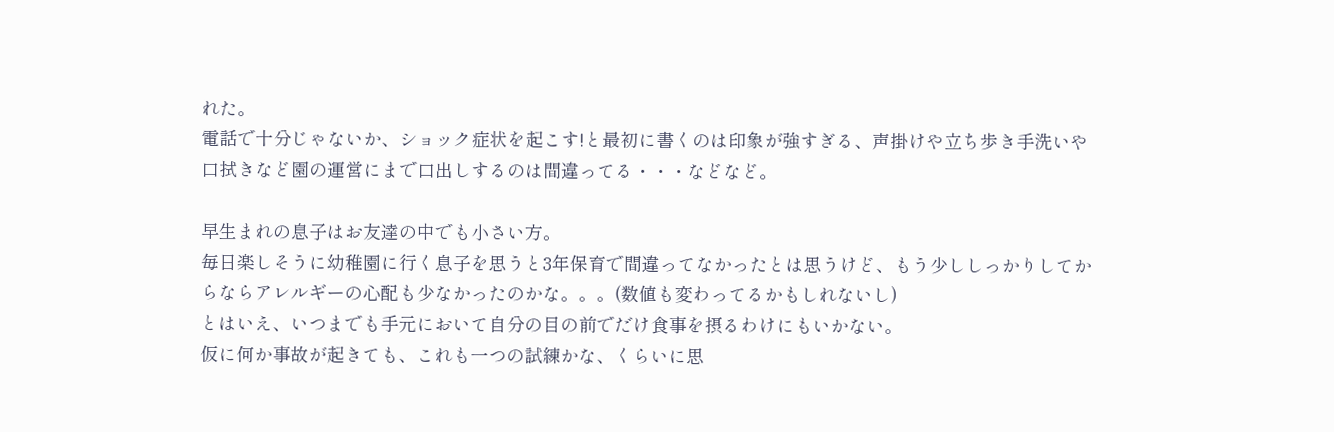れた。
電話で十分じゃないか、ショック症状を起こす!と最初に書くのは印象が強すぎる、声掛けや立ち歩き手洗いや口拭きなど園の運営にまで口出しするのは間違ってる・・・などなど。

早生まれの息子はお友達の中でも小さい方。
毎日楽しそうに幼稚園に行く息子を思うと3年保育で間違ってなかったとは思うけど、もう少ししっかりしてからならアレルギーの心配も少なかったのかな。。。(数値も変わってるかもしれないし)
とはいえ、いつまでも手元において自分の目の前でだけ食事を摂るわけにもいかない。
仮に何か事故が起きても、これも一つの試練かな、くらいに思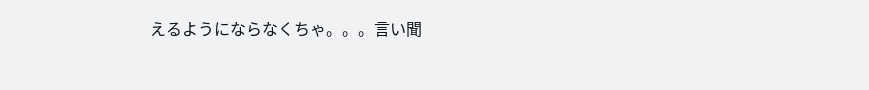えるようにならなくちゃ。。。言い聞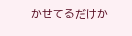かせてるだけか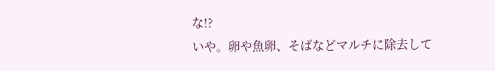な!?
いや。卵や魚卵、そばなどマルチに除去して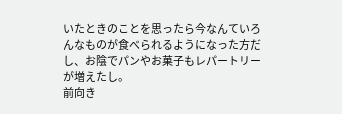いたときのことを思ったら今なんていろんなものが食べられるようになった方だし、お陰でパンやお菓子もレパートリーが増えたし。
前向き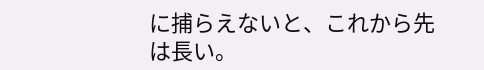に捕らえないと、これから先は長い。